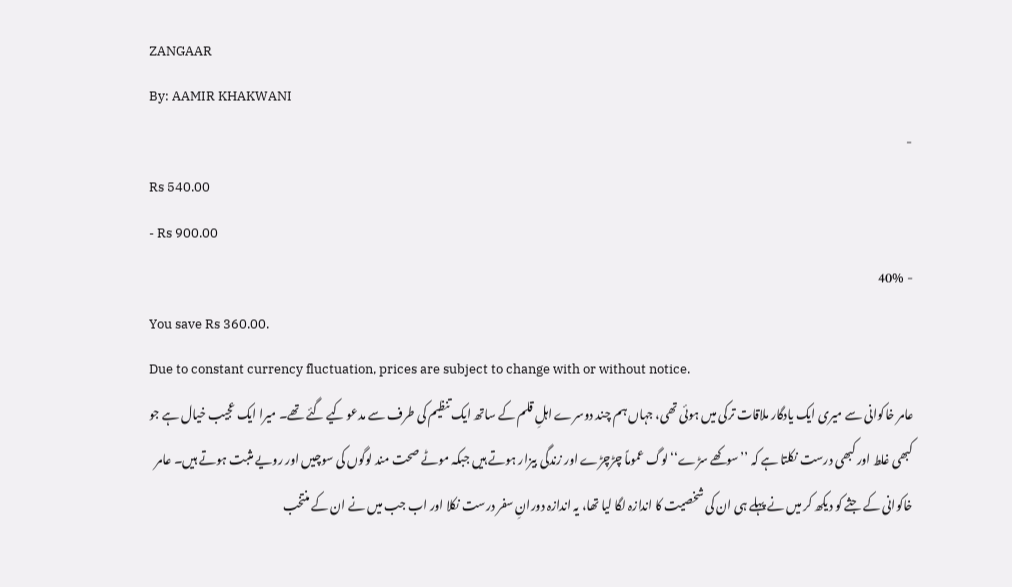ZANGAAR
By: AAMIR KHAKWANI
-
Rs 540.00
- Rs 900.00
- 40%
You save Rs 360.00.
Due to constant currency fluctuation, prices are subject to change with or without notice.
عامر خاکوانی سے میری ایک یادگار ملاقات ترکی میں ہوئی تھی، جہاں ہم چند دوسرے اہلِ قلم کے ساتھ ایک تنظیم کی طرف سے مدعو کیے گئے تھے۔ میرا ایک عجیب خیال ہے جو کبھی غلط اور کبھی درست نکلتا ہے کہ ’’سوکھے سڑے‘‘ لوگ عموماً چڑچڑے اور زندگی بیزار ہوتے ہیں جبکہ موٹے صحت مند لوگوں کی سوچیں اور رویے مثبت ہوتے ہیں۔ عامر خاکوانی کے جثے کو دیکھ کر میں نے پہلے ہی ان کی شخصیت کا اندازہ لگا لیا تھا، یہ اندازہ دورانِ سفر درست نکلا اور اب جب میں نے ان کے منتخب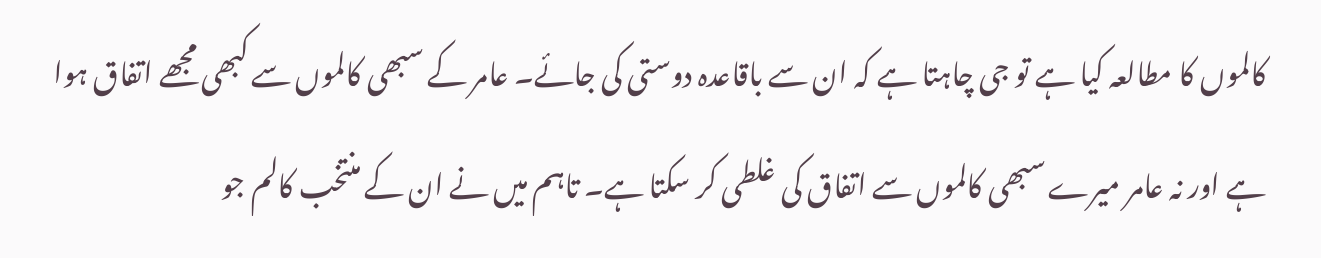کالموں کا مطالعہ کیا ہے تو جی چاہتا ہے کہ ان سے باقاعدہ دوستی کی جائے۔ عامر کے سبھی کالموں سے کبھی مجھے اتفاق ہوا ہے اور نہ عامر میرے سبھی کالموں سے اتفاق کی غلطی کر سکتا ہے۔ تاہم میں نے ان کے منتخب کالم جو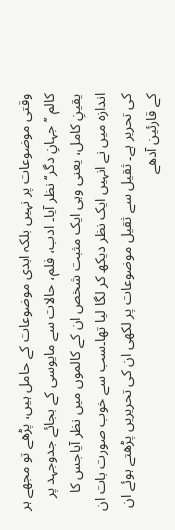وقتی موضوعات پر نہیں بلکہ ابدی موضوعات کے حامل ہیں، پڑھے تو مجھے ہر کالم ’’جہانِ دگر‘‘ نظر آیا۔ ادب، فلم، حالات سے مایوسی کے بجائے جدوجہد پر یقینِ کامل، یعنی وہی ایک مثبت شخص ان کے کالموں میں نظر آیاجس کا اندازہ میں نے انہیں ایک نظر دیکھ کر لگا لیا تھا۔سب سے خوب صورت بات ان کی تحریر ہے۔ ثقیل سے ثقیل موضوعات پر لکھی ان کی تحریریں پڑھتے ہوئے ان کے قارئین آدھے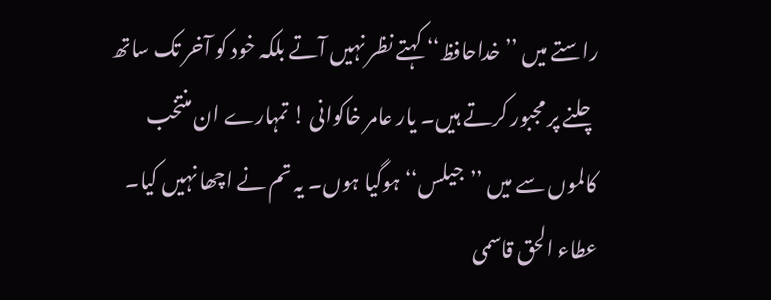راستے میں ’’خداحافظ‘‘ کہتے نظر نہیں آتے بلکہ خود کو آخر تک ساتھ چلنے پر مجبور کرتے ہیں۔ یار عامر خاکوانی ! تمہارے ان منتخب کالموں سے میں ’’جیلس‘‘ ہوگیا ہوں۔ یہ تم نے اچھا نہیں کیا۔
عطاء الحق قاسمی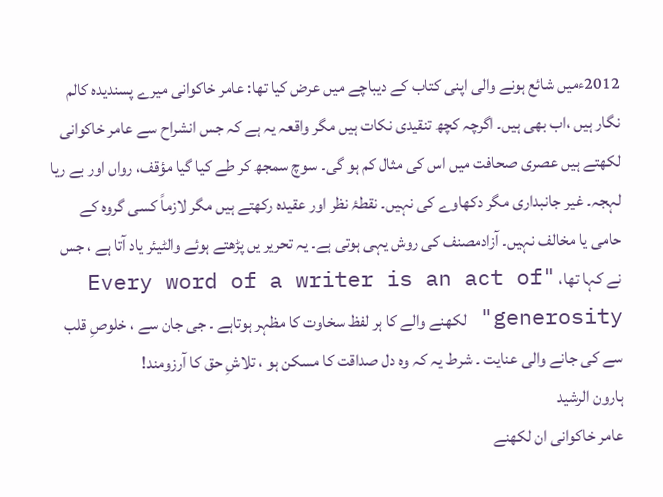2012ءمیں شائع ہونے والی اپنی کتاب کے دیباچے میں عرض کیا تھا: عامر خاکوانی میرے پسندیدہ کالم نگار ہیں ،اب بھی ہیں۔ اگرچہ کچھ تنقیدی نکات ہیں مگر واقعہ یہ ہے کہ جس انشراح سے عامر خاکوانی لکھتے ہیں عصری صحافت میں اس کی مثال کم ہو گی۔ سوچ سمجھ کر طے کیا گیا مؤقف، رواں اور بے ریا لہجہ۔ غیر جانبداری مگر دکھاوے کی نہیں۔ نقطۂ نظر اور عقیدہ رکھتے ہیں مگر لازماً کسی گروہ کے حامی یا مخالف نہیں۔ آزادمصنف کی روش یہی ہوتی ہے۔ یہ تحریر یں پڑھتے ہوئے والٹیئر یاد آتا ہے ، جس نے کہا تھا، "Every word of a writer is an act of generosity" لکھنے والے کا ہر لفظ سخاوت کا مظہر ہوتاہے ۔ جی جان سے ، خلوصِ قلب سے کی جانے والی عنایت ۔ شرط یہ کہ وہ دل صداقت کا مسکن ہو ، تلاشِ حق کا آرزومند!
ہارون الرشید
عامر خاکوانی ان لکھنے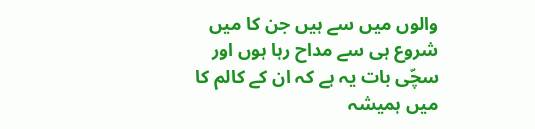والوں میں سے ہیں جن کا میں شروع ہی سے مداح رہا ہوں اور سچّی بات یہ ہے کہ ان کے کالم کا میں ہمیشہ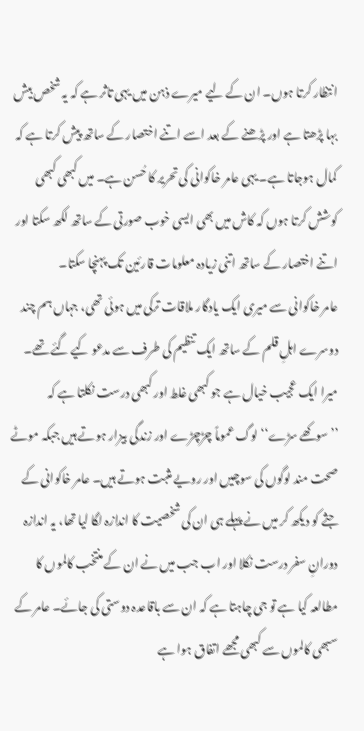انتظار کرتا ہوں۔ ان کے لیے میرے ذہن میں یہی تاثر ہے کہ یہ شخص بیش بہا پڑھتا ہے اور پڑھنے کے بعد اسے اتنے اختصار کے ساتھ پیش کرتا ہے کہ کمال ہوجاتا ہے۔ یہی عامر خاکوانی کی تحریر کا حُسن ہے۔ میں کبھی کبھی کوشش کرتا ہوں کہ کاش میں بھی ایسی خوب صورتی کے ساتھ لکھ سکتا اور اتنے اختصار کے ساتھ اتنی زیادہ معلومات قارئین تک پہنچا سکتا۔
عامر خاکوانی سے میری ایک یادگار ملاقات ترکی میں ہوئی تھی، جہاں ہم چند دوسرے اہلِ قلم کے ساتھ ایک تنظیم کی طرف سے مدعو کیے گئے تھے۔ میرا ایک عجیب خیال ہے جو کبھی غلط اور کبھی درست نکلتا ہے کہ ’’سوکھے سڑے‘‘ لوگ عموماً چڑچڑے اور زندگی بیزار ہوتے ہیں جبکہ موٹے صحت مند لوگوں کی سوچیں اور رویے مثبت ہوتے ہیں۔ عامر خاکوانی کے جثے کو دیکھ کر میں نے پہلے ہی ان کی شخصیت کا اندازہ لگا لیا تھا، یہ اندازہ دورانِ سفر درست نکلا اور اب جب میں نے ان کے منتخب کالموں کا مطالعہ کیا ہے تو جی چاہتا ہے کہ ان سے باقاعدہ دوستی کی جائے۔ عامر کے سبھی کالموں سے کبھی مجھے اتفاق ہوا ہے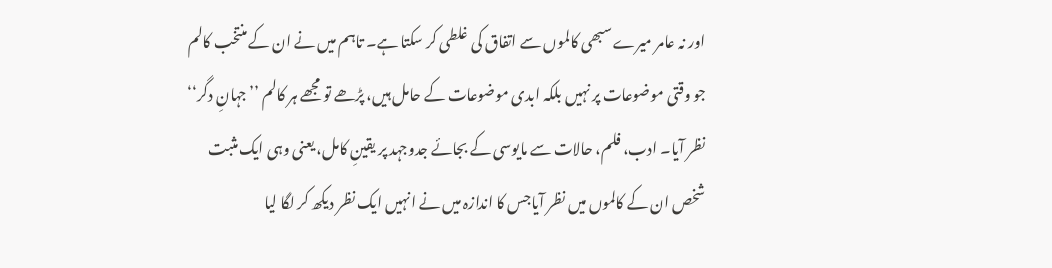اور نہ عامر میرے سبھی کالموں سے اتفاق کی غلطی کر سکتا ہے۔ تاہم میں نے ان کے منتخب کالم جو وقتی موضوعات پر نہیں بلکہ ابدی موضوعات کے حامل ہیں، پڑھے تو مجھے ہر کالم ’’جہانِ دگر‘‘ نظر آیا۔ ادب، فلم، حالات سے مایوسی کے بجائے جدوجہد پر یقینِ کامل، یعنی وہی ایک مثبت شخص ان کے کالموں میں نظر آیاجس کا اندازہ میں نے انہیں ایک نظر دیکھ کر لگا لیا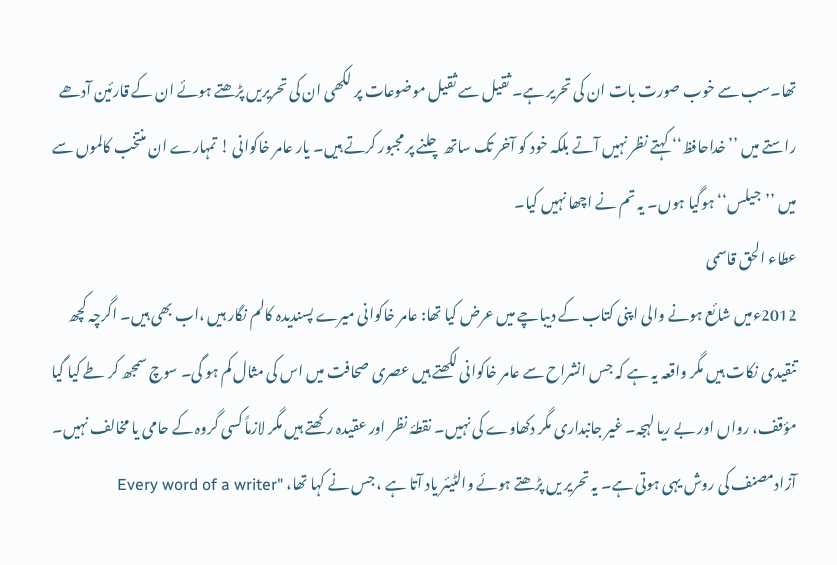تھا۔سب سے خوب صورت بات ان کی تحریر ہے۔ ثقیل سے ثقیل موضوعات پر لکھی ان کی تحریریں پڑھتے ہوئے ان کے قارئین آدھے راستے میں ’’خداحافظ‘‘ کہتے نظر نہیں آتے بلکہ خود کو آخر تک ساتھ چلنے پر مجبور کرتے ہیں۔ یار عامر خاکوانی ! تمہارے ان منتخب کالموں سے میں ’’جیلس‘‘ ہوگیا ہوں۔ یہ تم نے اچھا نہیں کیا۔
عطاء الحق قاسمی
2012ءمیں شائع ہونے والی اپنی کتاب کے دیباچے میں عرض کیا تھا: عامر خاکوانی میرے پسندیدہ کالم نگار ہیں ،اب بھی ہیں۔ اگرچہ کچھ تنقیدی نکات ہیں مگر واقعہ یہ ہے کہ جس انشراح سے عامر خاکوانی لکھتے ہیں عصری صحافت میں اس کی مثال کم ہو گی۔ سوچ سمجھ کر طے کیا گیا مؤقف، رواں اور بے ریا لہجہ۔ غیر جانبداری مگر دکھاوے کی نہیں۔ نقطۂ نظر اور عقیدہ رکھتے ہیں مگر لازماً کسی گروہ کے حامی یا مخالف نہیں۔ آزادمصنف کی روش یہی ہوتی ہے۔ یہ تحریر یں پڑھتے ہوئے والٹیئر یاد آتا ہے ، جس نے کہا تھا، "Every word of a writer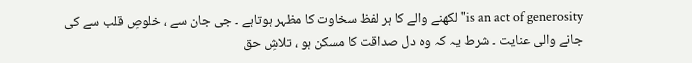is an act of generosity" لکھنے والے کا ہر لفظ سخاوت کا مظہر ہوتاہے ۔ جی جان سے ، خلوصِ قلب سے کی جانے والی عنایت ۔ شرط یہ کہ وہ دل صداقت کا مسکن ہو ، تلاشِ حق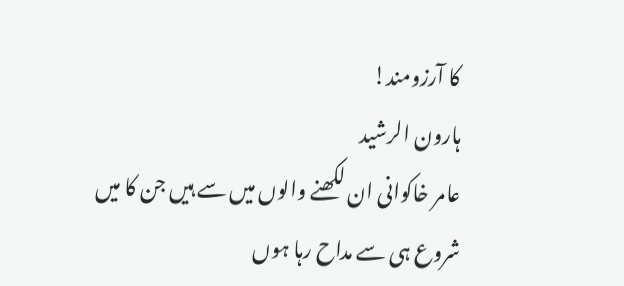کا آرزومند!
ہارون الرشید
عامر خاکوانی ان لکھنے والوں میں سے ہیں جن کا میں شروع ہی سے مداح رہا ہوں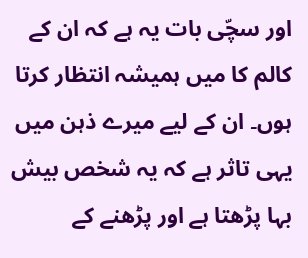اور سچّی بات یہ ہے کہ ان کے کالم کا میں ہمیشہ انتظار کرتا ہوں۔ ان کے لیے میرے ذہن میں یہی تاثر ہے کہ یہ شخص بیش بہا پڑھتا ہے اور پڑھنے کے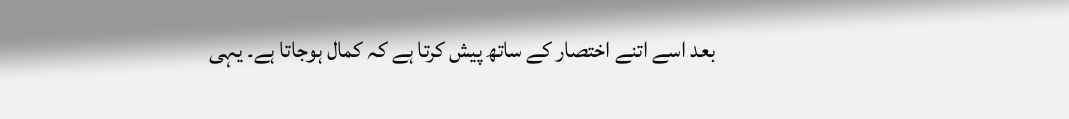بعد اسے اتنے اختصار کے ساتھ پیش کرتا ہے کہ کمال ہوجاتا ہے۔ یہی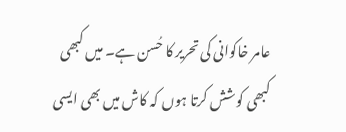عامر خاکوانی کی تحریر کا حُسن ہے۔ میں کبھی کبھی کوشش کرتا ہوں کہ کاش میں بھی ایسی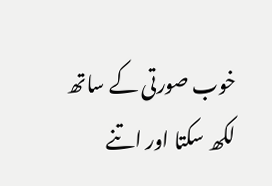خوب صورتی کے ساتھ لکھ سکتا اور اتنے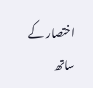اختصار کے ساتھ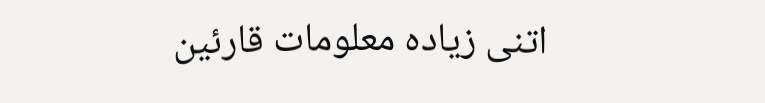اتنی زیادہ معلومات قارئین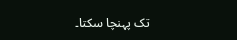تک پہنچا سکتا۔